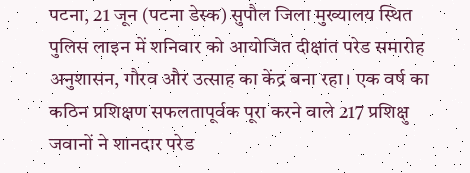पटना, 21 जून (पटना डेस्क) सुपौल जिला मुख्यालय स्थित पुलिस लाइन में शनिवार को आयोजित दीक्षांत परेड समारोह अनुशासन, गौरव और उत्साह का केंद्र बना रहा। एक वर्ष का कठिन प्रशिक्षण सफलतापूर्वक पूरा करने वाले 217 प्रशिक्षु जवानों ने शानदार परेड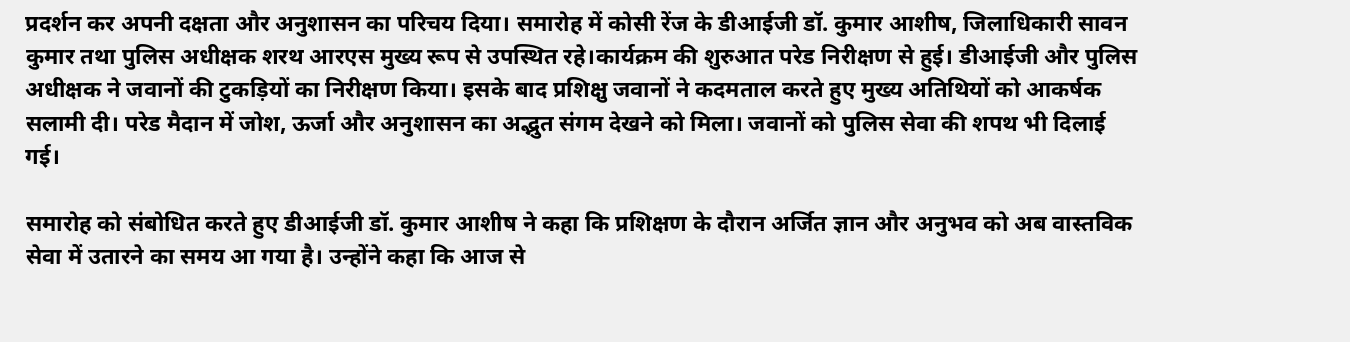प्रदर्शन कर अपनी दक्षता और अनुशासन का परिचय दिया। समारोह में कोसी रेंज के डीआईजी डॉ. कुमार आशीष, जिलाधिकारी सावन कुमार तथा पुलिस अधीक्षक शरथ आरएस मुख्य रूप से उपस्थित रहे।कार्यक्रम की शुरुआत परेड निरीक्षण से हुई। डीआईजी और पुलिस अधीक्षक ने जवानों की टुकड़ियों का निरीक्षण किया। इसके बाद प्रशिक्षु जवानों ने कदमताल करते हुए मुख्य अतिथियों को आकर्षक सलामी दी। परेड मैदान में जोश, ऊर्जा और अनुशासन का अद्भुत संगम देखने को मिला। जवानों को पुलिस सेवा की शपथ भी दिलाई गई।

समारोह को संबोधित करते हुए डीआईजी डॉ. कुमार आशीष ने कहा कि प्रशिक्षण के दौरान अर्जित ज्ञान और अनुभव को अब वास्तविक सेवा में उतारने का समय आ गया है। उन्होंने कहा कि आज से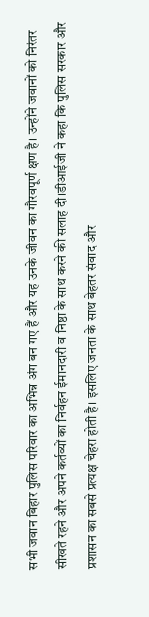सभी जवान बिहार पुलिस परिवार का अभिन्न अंग बन गए हैं और यह उनके जीवन का गौरवपूर्ण क्षण है। उन्होंने जवानों को निरंतर सीखते रहने और अपने कर्तव्यों का निर्वहन ईमानदारी व निष्ठा के साथ करने की सलाह दी।डीआईजी ने कहा कि पुलिस सरकार और प्रशासन का सबसे प्रत्यक्ष चेहरा होती है। इसलिए जनता के साथ बेहतर संवाद और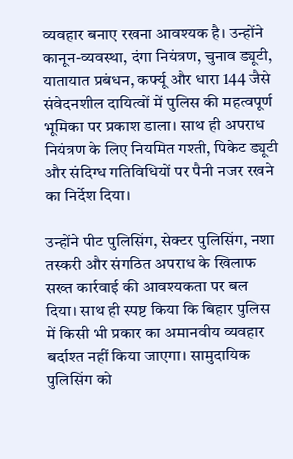व्यवहार बनाए रखना आवश्यक है। उन्होंने कानून-व्यवस्था, दंगा नियंत्रण, चुनाव ड्यूटी, यातायात प्रबंधन, कर्फ्यू और धारा 144 जैसे संवेदनशील दायित्वों में पुलिस की महत्वपूर्ण भूमिका पर प्रकाश डाला। साथ ही अपराध नियंत्रण के लिए नियमित गश्ती, पिकेट ड्यूटी और संदिग्ध गतिविधियों पर पैनी नजर रखने का निर्देश दिया।

उन्होंने पीट पुलिसिंग, सेक्टर पुलिसिंग, नशा तस्करी और संगठित अपराध के खिलाफ सख्त कार्रवाई की आवश्यकता पर बल दिया। साथ ही स्पष्ट किया कि बिहार पुलिस में किसी भी प्रकार का अमानवीय व्यवहार बर्दाश्त नहीं किया जाएगा। सामुदायिक पुलिसिंग को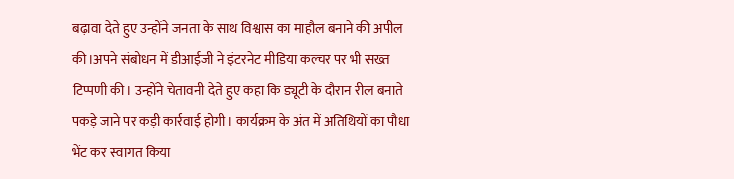बढ़ावा देते हुए उन्होंने जनता के साथ विश्वास का माहौल बनाने की अपील की।अपने संबोधन में डीआईजी ने इंटरनेट मीडिया कल्चर पर भी सख्त टिप्पणी की। उन्होंने चेतावनी देते हुए कहा कि ड्यूटी के दौरान रील बनाते पकड़े जाने पर कड़ी कार्रवाई होगी। कार्यक्रम के अंत में अतिथियों का पौधा भेंट कर स्वागत किया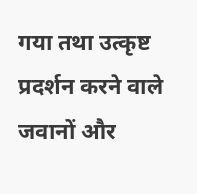गया तथा उत्कृष्ट प्रदर्शन करने वाले जवानों और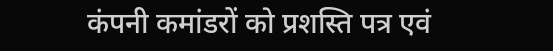कंपनी कमांडरों को प्रशस्ति पत्र एवं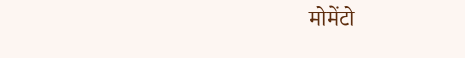मोमेंटो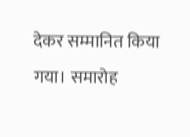देकर सम्मानित किया गया। समारोह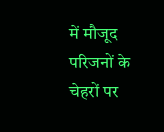में मौजूद परिजनों के चेहरों पर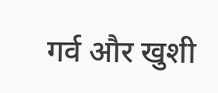गर्व और खुशी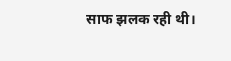साफ झलक रही थी।